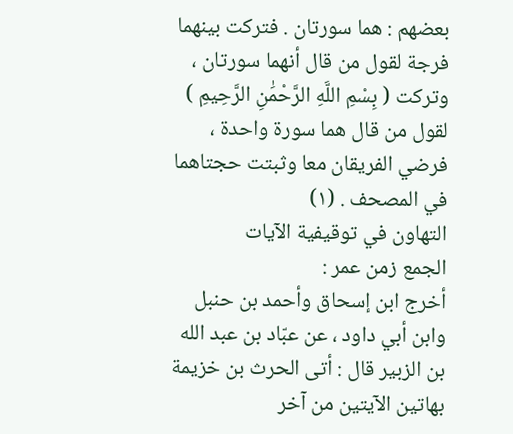بعضهم : هما سورتان . فتركت بينهما فرجة لقول من قال أنهما سورتان ، وتركت ( بِسْمِ اللَّهِ الرَّحْمَٰنِ الرَّحِيمِ ) لقول من قال هما سورة واحدة ، فرضي الفريقان معا وثبتت حجتاهما في المصحف . (١)
التهاون في توقيفية الآيات
الجمع زمن عمر :
أخرج ابن إسحاق وأحمد بن حنبل وابن أبي داود ، عن عبّاد بن عبد الله بن الزبير قال : أتى الحرث بن خزيمة بهاتين الآيتين من آخر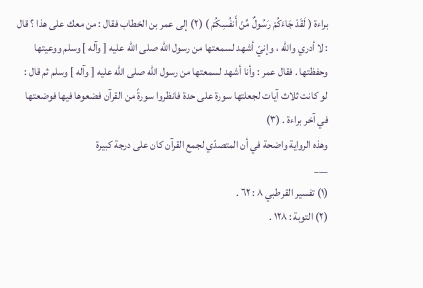براءة ( لَقَدْ جَاءَكُمْ رَسُولٌ مِّنْ أَنفُسِكُمْ ) (٢) إلى عمر بن الخطاب فقال : من معك على هذا ؟ قال : لا أدري والله ، وإنيّ أشهد لسمعتها من رسول الله صلى الله عليه [ وآله ] وسلم ووعيتها وحفظتها . فقال عمر : وأنا أشهد لسمعتها من رسول الله صلی الله عليه [ وآله ] وسلم ثم قال : لو كانت ثلاث آيات لجعلتها سورة على حدة فانظروا سورةً من القرآن فضعوها فيها فوضعتها في آخر براءة . (٣)
وهذه الرواية واضحة في أن المتصدّي لجمع القرآن كان على درجة كبيرة
___
(١) تفسير القرطبي ٨ : ٦٢ .
(٢) التوبة : ١٢٨ .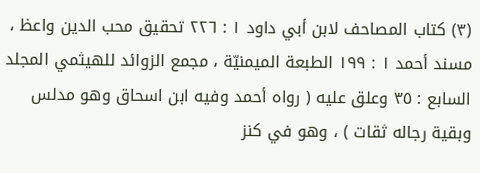(٣) كتاب المصاحف لابن أبي داود ١ : ٢٢٦ تحقيق محب الدين واعظ ، مسند أحمد ١ : ١٩٩ الطبعة الميمنيّة ، مجمع الزوائد للهيثمي المجلد السابع : ٣٥ وعلق عليه ( رواه أحمد وفيه ابن اسحاق وهو مدلس وبقية رجاله ثقات ) ، وهو في كنز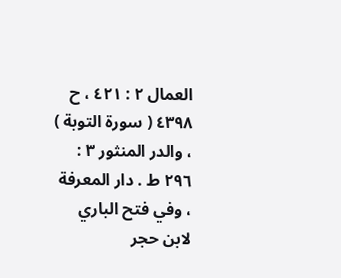العمال ٢ : ٤٢١ ، ح ٤٣٩٨ ( سورة التوبة ) ، والدر المنثور ٣ : ٢٩٦ ط . دار المعرفة ، وفي فتح الباري لابن حجر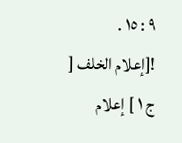٩ : ١٥ .
![إعلام الخلف [ ج ١ ] إعلام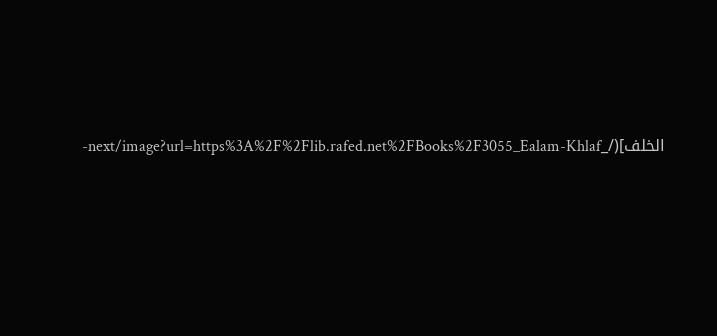الخلف](/_next/image?url=https%3A%2F%2Flib.rafed.net%2FBooks%2F3055_Ealam-Khlaf-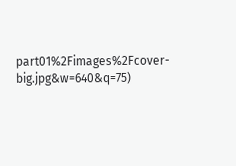part01%2Fimages%2Fcover-big.jpg&w=640&q=75)